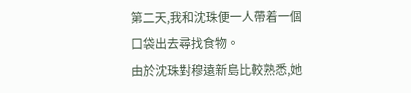第二天,我和沈珠便一人帶着一個口袋出去尋找食物。
由於沈珠對穆遠新島比較熟悉,她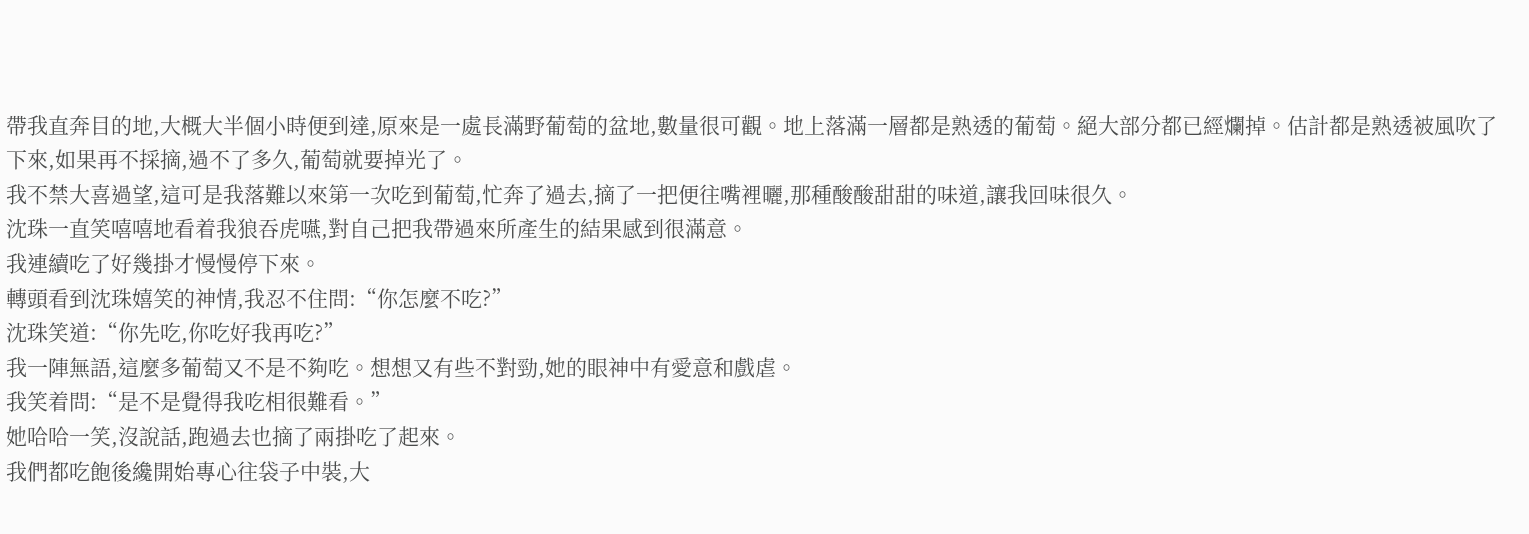帶我直奔目的地,大概大半個小時便到達,原來是一處長滿野葡萄的盆地,數量很可觀。地上落滿一層都是熟透的葡萄。絕大部分都已經爛掉。估計都是熟透被風吹了下來,如果再不採摘,過不了多久,葡萄就要掉光了。
我不禁大喜過望,這可是我落難以來第一次吃到葡萄,忙奔了過去,摘了一把便往嘴裡曬,那種酸酸甜甜的味道,讓我回味很久。
沈珠一直笑嘻嘻地看着我狼吞虎嚥,對自己把我帶過來所產生的結果感到很滿意。
我連續吃了好幾掛才慢慢停下來。
轉頭看到沈珠嬉笑的神情,我忍不住問:“你怎麼不吃?”
沈珠笑道:“你先吃,你吃好我再吃?”
我一陣無語,這麼多葡萄又不是不夠吃。想想又有些不對勁,她的眼神中有愛意和戲虐。
我笑着問:“是不是覺得我吃相很難看。”
她哈哈一笑,沒說話,跑過去也摘了兩掛吃了起來。
我們都吃飽後纔開始專心往袋子中裝,大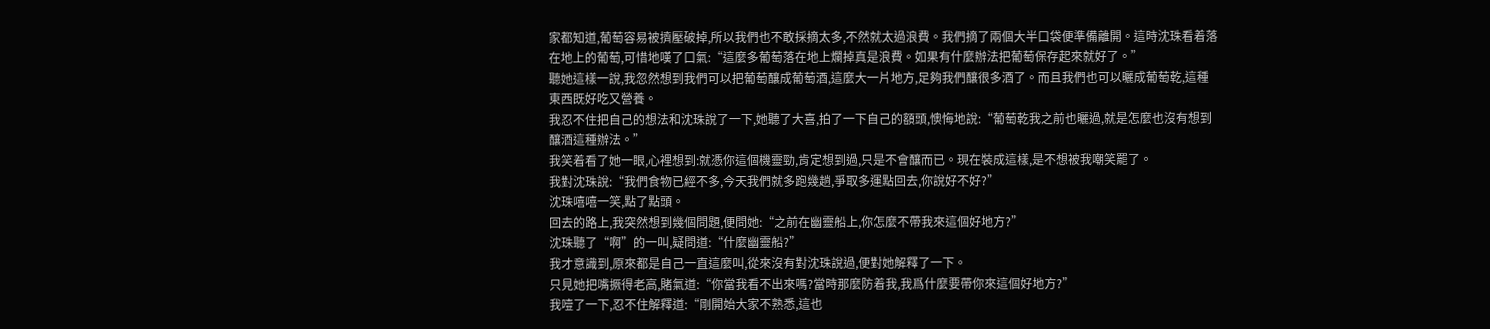家都知道,葡萄容易被擠壓破掉,所以我們也不敢採摘太多,不然就太過浪費。我們摘了兩個大半口袋便準備離開。這時沈珠看着落在地上的葡萄,可惜地嘆了口氣:“這麼多葡萄落在地上爛掉真是浪費。如果有什麼辦法把葡萄保存起來就好了。”
聽她這樣一說,我忽然想到我們可以把葡萄釀成葡萄酒,這麼大一片地方,足夠我們釀很多酒了。而且我們也可以曬成葡萄乾,這種東西既好吃又營養。
我忍不住把自己的想法和沈珠說了一下,她聽了大喜,拍了一下自己的額頭,懊悔地說:“葡萄乾我之前也曬過,就是怎麼也沒有想到釀酒這種辦法。”
我笑着看了她一眼,心裡想到:就憑你這個機靈勁,肯定想到過,只是不會釀而已。現在裝成這樣,是不想被我嘲笑罷了。
我對沈珠說:“我們食物已經不多,今天我們就多跑幾趟,爭取多運點回去,你說好不好?”
沈珠嘻嘻一笑,點了點頭。
回去的路上,我突然想到幾個問題,便問她:“之前在幽靈船上,你怎麼不帶我來這個好地方?”
沈珠聽了“啊”的一叫,疑問道:“什麼幽靈船?”
我才意識到,原來都是自己一直這麼叫,從來沒有對沈珠說過,便對她解釋了一下。
只見她把嘴撅得老高,賭氣道:“你當我看不出來嗎?當時那麼防着我,我爲什麼要帶你來這個好地方?”
我噎了一下,忍不住解釋道:“剛開始大家不熟悉,這也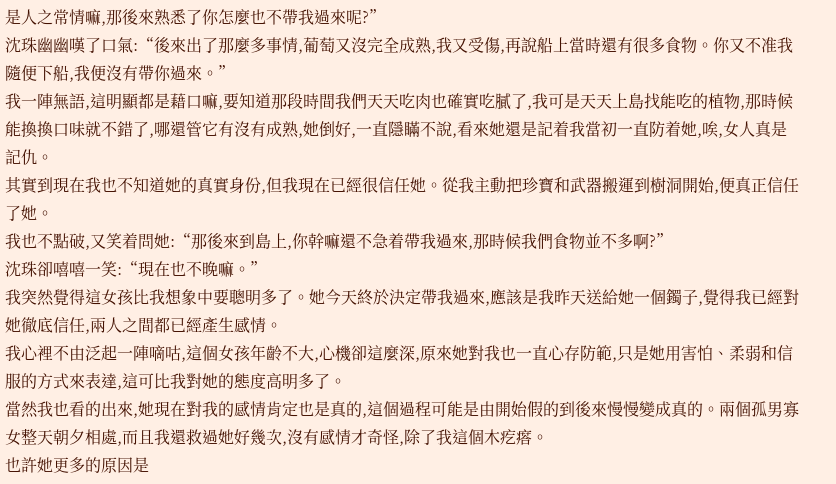是人之常情嘛,那後來熟悉了你怎麼也不帶我過來呢?”
沈珠幽幽嘆了口氣:“後來出了那麼多事情,葡萄又沒完全成熟,我又受傷,再說船上當時還有很多食物。你又不准我隨便下船,我便沒有帶你過來。”
我一陣無語,這明顯都是藉口嘛,要知道那段時間我們天天吃肉也確實吃膩了,我可是天天上島找能吃的植物,那時候能換換口味就不錯了,哪還管它有沒有成熟,她倒好,一直隱瞞不說,看來她還是記着我當初一直防着她,唉,女人真是記仇。
其實到現在我也不知道她的真實身份,但我現在已經很信任她。從我主動把珍寶和武器搬運到樹洞開始,便真正信任了她。
我也不點破,又笑着問她:“那後來到島上,你幹嘛還不急着帶我過來,那時候我們食物並不多啊?”
沈珠卻嘻嘻一笑:“現在也不晚嘛。”
我突然覺得這女孩比我想象中要聰明多了。她今天終於決定帶我過來,應該是我昨天送給她一個鐲子,覺得我已經對她徹底信任,兩人之間都已經產生感情。
我心裡不由泛起一陣嘀咕,這個女孩年齡不大,心機卻這麼深,原來她對我也一直心存防範,只是她用害怕、柔弱和信服的方式來表達,這可比我對她的態度高明多了。
當然我也看的出來,她現在對我的感情肯定也是真的,這個過程可能是由開始假的到後來慢慢變成真的。兩個孤男寡女整天朝夕相處,而且我還救過她好幾次,沒有感情才奇怪,除了我這個木疙瘩。
也許她更多的原因是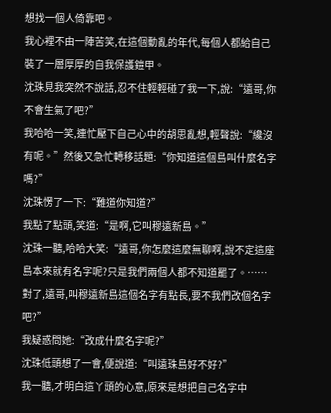想找一個人倚靠吧。
我心裡不由一陣苦笑,在這個動亂的年代,每個人都給自己裝了一層厚厚的自我保護鎧甲。
沈珠見我突然不說話,忍不住輕輕碰了我一下,說:“遠哥,你不會生氣了吧?”
我哈哈一笑,連忙壓下自己心中的胡思亂想,輕聲說:“纔沒有呢。”然後又急忙轉移話題:“你知道這個島叫什麼名字嗎?”
沈珠愣了一下:“難道你知道?”
我點了點頭,笑道:“是啊,它叫穆遠新島。”
沈珠一聽,哈哈大笑:“遠哥,你怎麼這麼無聊啊,說不定這座島本來就有名字呢?只是我們兩個人都不知道罷了。……對了,遠哥,叫穆遠新島這個名字有點長,要不我們改個名字吧?”
我疑惑問她:“改成什麼名字呢?”
沈珠低頭想了一會,便說道:“叫遠珠島好不好?”
我一聽,才明白這丫頭的心意,原來是想把自己名字中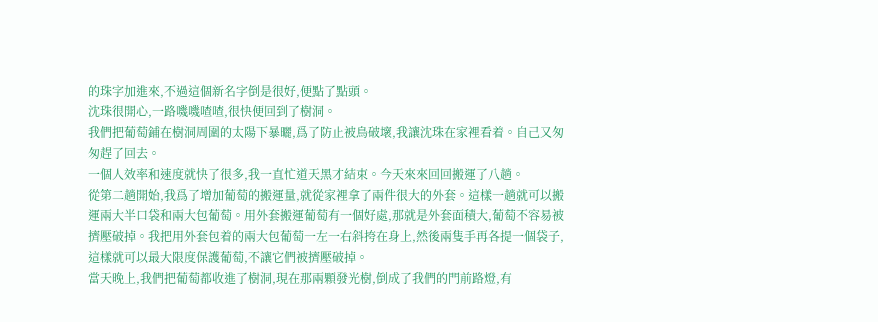的珠字加進來,不過這個新名字倒是很好,便點了點頭。
沈珠很開心,一路嘰嘰喳喳,很快便回到了樹洞。
我們把葡萄鋪在樹洞周圍的太陽下暴曬,爲了防止被鳥破壞,我讓沈珠在家裡看着。自己又匆匆趕了回去。
一個人效率和速度就快了很多,我一直忙道天黑才結束。今天來來回回搬運了八趟。
從第二趟開始,我爲了增加葡萄的搬運量,就從家裡拿了兩件很大的外套。這樣一趟就可以搬運兩大半口袋和兩大包葡萄。用外套搬運葡萄有一個好處,那就是外套面積大,葡萄不容易被擠壓破掉。我把用外套包着的兩大包葡萄一左一右斜挎在身上,然後兩隻手再各提一個袋子,這樣就可以最大限度保護葡萄,不讓它們被擠壓破掉。
當天晚上,我們把葡萄都收進了樹洞,現在那兩顆發光樹,倒成了我們的門前路燈,有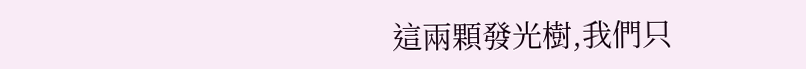這兩顆發光樹,我們只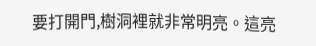要打開門,樹洞裡就非常明亮。這亮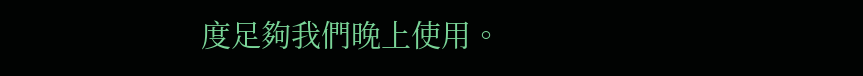度足夠我們晚上使用。